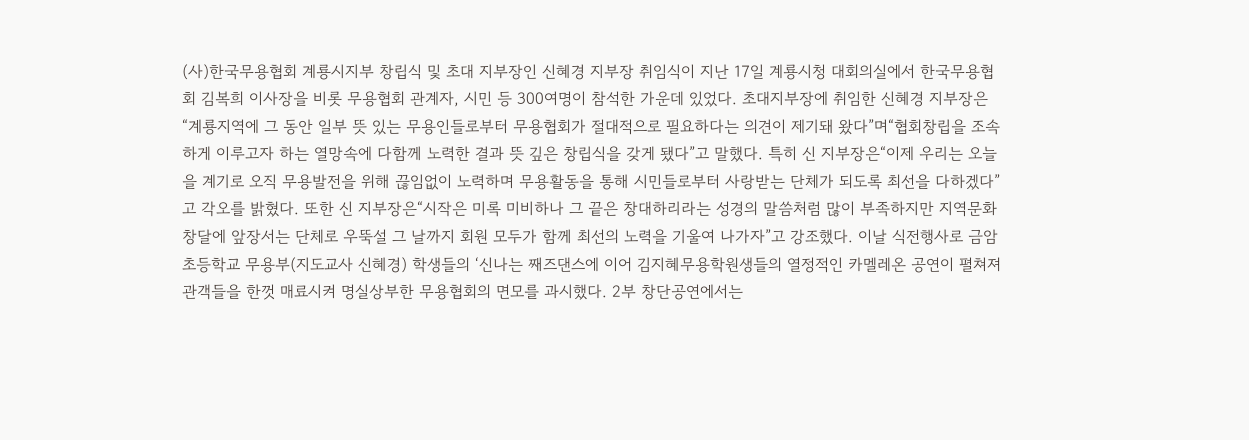(사)한국무용협회 계룡시지부 창립식 및 초대 지부장인 신혜경 지부장 취임식이 지난 17일 계룡시청 대회의실에서 한국무용협회 김복희 이사장을 비롯 무용협회 관계자, 시민 등 300여명이 참석한 가운데 있었다. 초대지부장에 취임한 신혜경 지부장은“계룡지역에 그 동안 일부 뜻 있는 무용인들로부터 무용협회가 절대적으로 필요하다는 의견이 제기돼 왔다”며“협회창립을 조속하게 이루고자 하는 열망속에 다함께 노력한 결과 뜻 깊은 창립식을 갖게 됐다”고 말했다. 특히 신 지부장은“이제 우리는 오늘을 계기로 오직 무용발전을 위해 끊임없이 노력하며 무용활동을 통해 시민들로부터 사랑받는 단체가 되도록 최선을 다하겠다”고 각오를 밝혔다. 또한 신 지부장은“시작은 미록 미비하나 그 끝은 창대하리라는 성경의 말씀처럼 많이 부족하지만 지역문화 창달에 앞장서는 단체로 우뚝설 그 날까지 회원 모두가 함께 최선의 노력을 기울여 나가자”고 강조했다. 이날 식전행사로 금암초등학교 무용부(지도교사 신혜경) 학생들의 ‘신나는 째즈댄스에 이어 김지혜무용학원생들의 열정적인 카멜레온 공연이 펼쳐져 관객들을 한껏 매료시켜 명실상부한 무용협회의 면모를 과시했다. 2부 창단공연에서는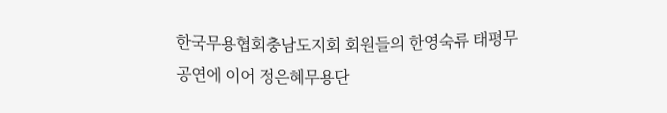한국무용협회충남도지회 회원들의 한영숙류 태평무 공연에 이어 정은혜무용단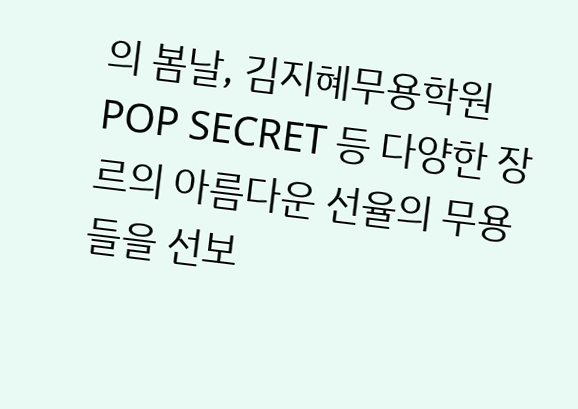의 봄날, 김지혜무용학원 POP SECRET 등 다양한 장르의 아름다운 선율의 무용들을 선보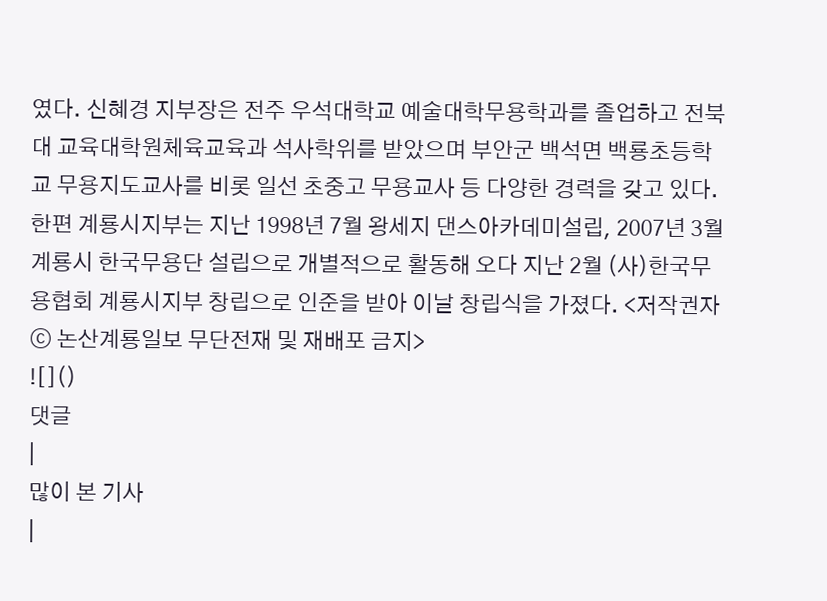였다. 신혜경 지부장은 전주 우석대학교 예술대학무용학과를 졸업하고 전북대 교육대학원체육교육과 석사학위를 받았으며 부안군 백석면 백룡초등학교 무용지도교사를 비롯 일선 초중고 무용교사 등 다양한 경력을 갖고 있다. 한편 계룡시지부는 지난 1998년 7월 왕세지 댄스아카데미설립, 2007년 3월 계룡시 한국무용단 설립으로 개별적으로 활동해 오다 지난 2월 (사)한국무용협회 계룡시지부 창립으로 인준을 받아 이날 창립식을 가졌다. <저작권자 ⓒ 논산계룡일보 무단전재 및 재배포 금지>
![]()
댓글
|
많이 본 기사
|